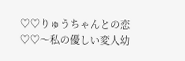♡♡りゅうちゃんとの恋♡♡〜私の優しい変人幼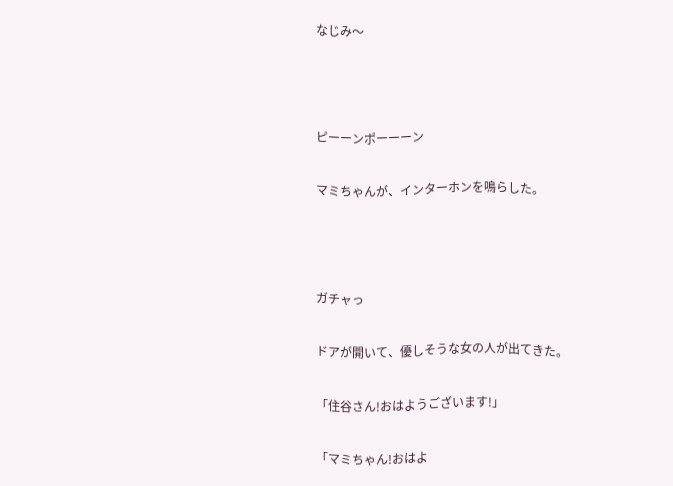なじみ〜



ピーーンポーーーン

マミちゃんが、インターホンを鳴らした。



ガチャっ

ドアが開いて、優しそうな女の人が出てきた。

「住谷さん!おはようございます!」

「マミちゃん!おはよ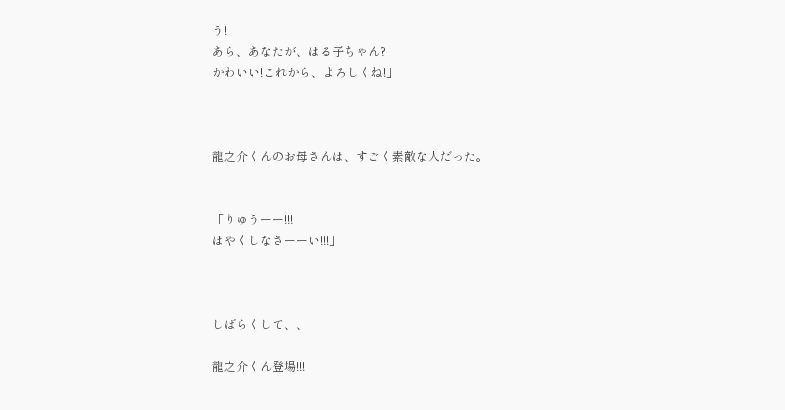う!
あら、あなたが、はる子ちゃん?
かわいい!これから、よろしくね!」



龍之介くんのお母さんは、すごく素敵な人だった。


「りゅうーー!!!
はやくしなさーーい!!!」



しばらくして、、

龍之介くん登場!!!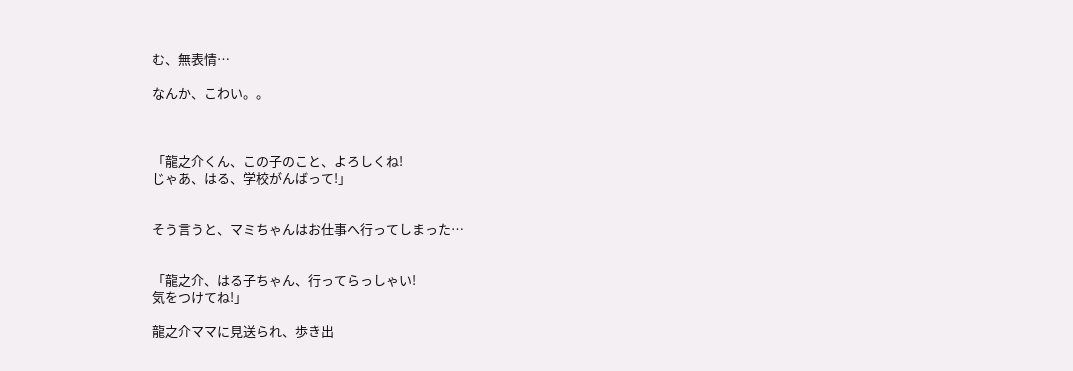む、無表情…

なんか、こわい。。



「龍之介くん、この子のこと、よろしくね!
じゃあ、はる、学校がんばって!」


そう言うと、マミちゃんはお仕事へ行ってしまった…


「龍之介、はる子ちゃん、行ってらっしゃい!
気をつけてね!」

龍之介ママに見送られ、歩き出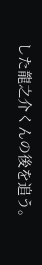した龍之介くんの後を追う。